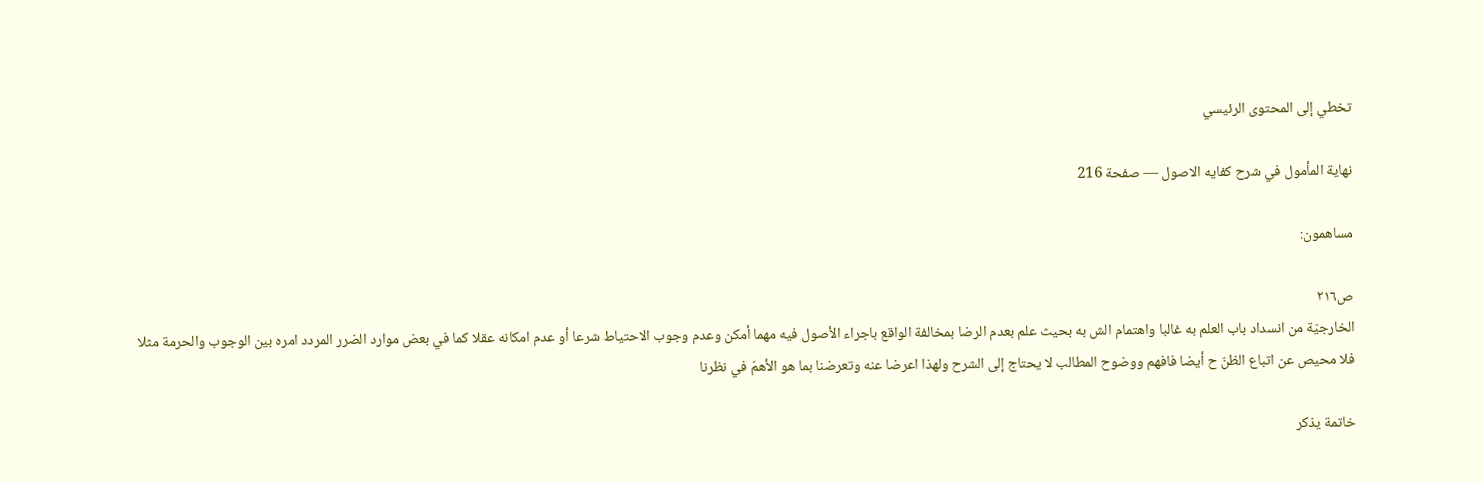تخطي إلى المحتوى الرئيسي

نهاية المأمول في شرح كفايه الاصول — صفحة 216

مساهمون:

ص٢١٦
الخارجيّة من انسداد باب العلم به غالبا واهتمام الش به بحيث علم بعدم الرضا بمخالفة الواقع باجراء الأصول فيه مهما أمكن وعدم وجوب الاحتياط شرعا أو عدم امكانه عقلا كما في بعض موارد الضرر المردد امره بين الوجوب والحرمة مثلا فلا محيص عن اتباع الظنّ ح أيضا فافهم ووضوح المطالب لا يحتاج إلى الشرح ولهذا اعرضا عنه وتعرضنا بما هو الأهمّ في نظرنا

خاتمة يذكر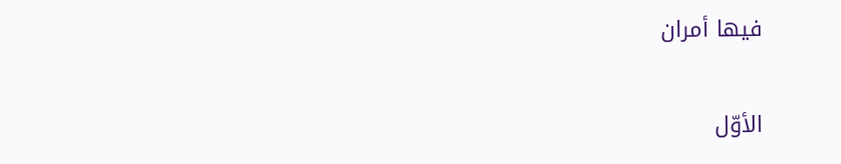فيها أمران

الأوّل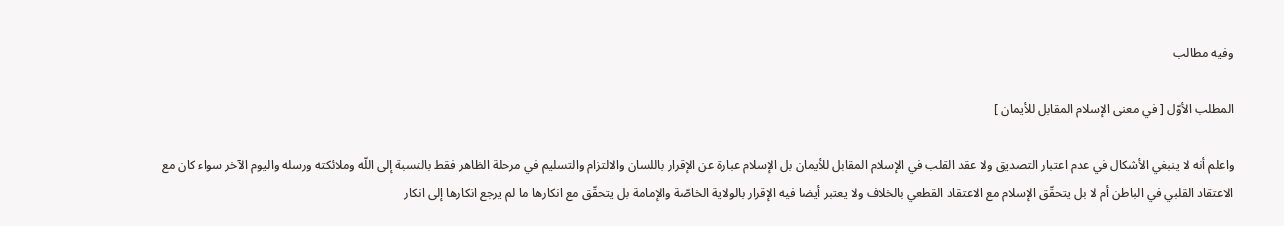وفيه مطالب

المطلب الأوّل [ في معنى الإسلام المقابل للأيمان ]

واعلم أنه لا ينبغي الأشكال في عدم اعتبار التصديق ولا عقد القلب في الإسلام المقابل للأيمان بل الإسلام عبارة عن الإقرار باللسان والالتزام والتسليم في مرحلة الظاهر فقط بالنسبة إلى اللّه وملائكته ورسله واليوم الآخر سواء كان مع الاعتقاد القلبي في الباطن أم لا بل يتحقّق الإسلام مع الاعتقاد القطعي بالخلاف ولا يعتبر أيضا فيه الإقرار بالولاية الخاصّة والإمامة بل يتحقّق مع انكارها ما لم يرجع انكارها إلى انكار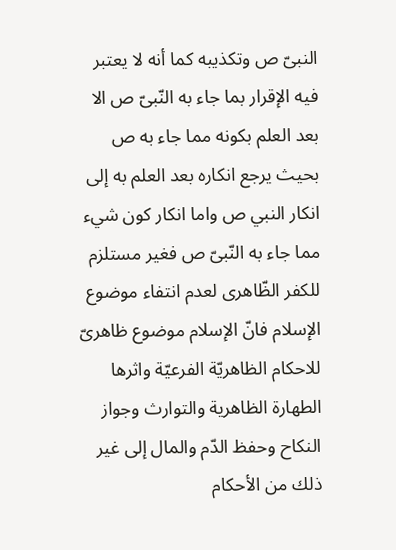النبىّ ص وتكذيبه كما أنه لا يعتبر فيه الإقرار بما جاء به النّبىّ ص الا بعد العلم بكونه مما جاء به ص بحيث يرجع انكاره بعد العلم به إلى انكار النبي ص واما انكار كون شيء مما جاء به النّبىّ ص فغير مستلزم للكفر الظّاهرى لعدم انتفاء موضوع الإسلام فانّ الإسلام موضوع ظاهرىّ للاحكام الظاهريّة الفرعيّة واثرها الطهارة الظاهرية والتوارث وجواز النكاح وحفظ الدّم والمال إلى غير ذلك من الأحكام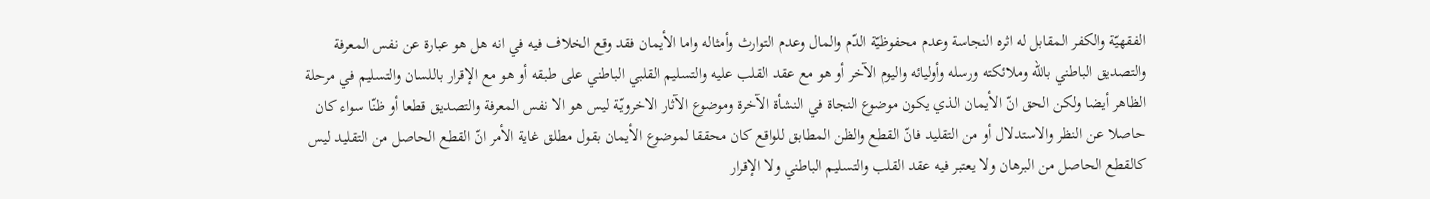الفقهيّة والكفر المقابل له اثره النجاسة وعدم محفوظيّة الدّم والمال وعدم التوارث وأمثاله واما الأيمان فقد وقع الخلاف فيه في انه هل هو عبارة عن نفس المعرفة والتصديق الباطني باللّه وملائكته ورسله وأوليائه واليوم الآخر أو هو مع عقد القلب عليه والتسليم القلبي الباطني على طبقه أو هو مع الإقرار باللسان والتسليم في مرحلة الظاهر أيضا ولكن الحق انّ الأيمان الذي يكون موضوع النجاة في النشأة الآخرة وموضوع الآثار الاخرويّة ليس هو الا نفس المعرفة والتصديق قطعا أو ظنّا سواء كان حاصلا عن النظر والاستدلال أو من التقليد فانّ القطع والظن المطابق للواقع كان محققا لموضوع الأيمان بقول مطلق غاية الأمر انّ القطع الحاصل من التقليد ليس كالقطع الحاصل من البرهان ولا يعتبر فيه عقد القلب والتسليم الباطني ولا الإقرار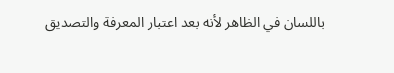باللسان في الظاهر لأنه بعد اعتبار المعرفة والتصديق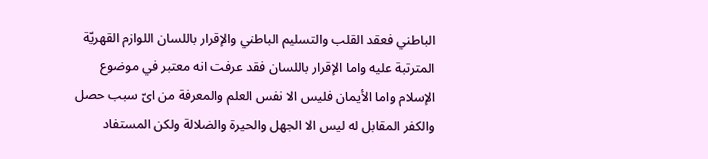الباطني فعقد القلب والتسليم الباطني والإقرار باللسان اللوازم القهريّة المترتبة عليه واما الإقرار باللسان فقد عرفت انه معتبر في موضوع الإسلام واما الأيمان فليس الا نفس العلم والمعرفة من اىّ سبب حصل والكفر المقابل له ليس الا الجهل والحيرة والضلالة ولكن المستفاد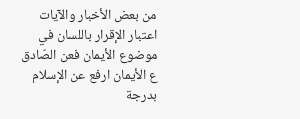من بعض الأخبار والآيات اعتبار الإقرار باللسان في موضوع الأيمان فعن الصّادق ع الأيمان ارفع عن الإسلام بدرجة